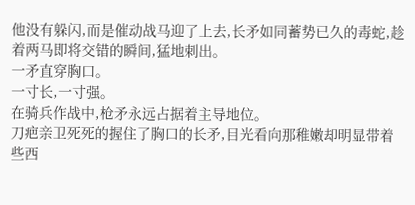他没有躲闪,而是催动战马迎了上去,长矛如同蓄势已久的毒蛇,趁着两马即将交错的瞬间,猛地刺出。
一矛直穿胸口。
一寸长,一寸强。
在骑兵作战中,枪矛永远占据着主导地位。
刀疤亲卫死死的握住了胸口的长矛,目光看向那稚嫩却明显带着些西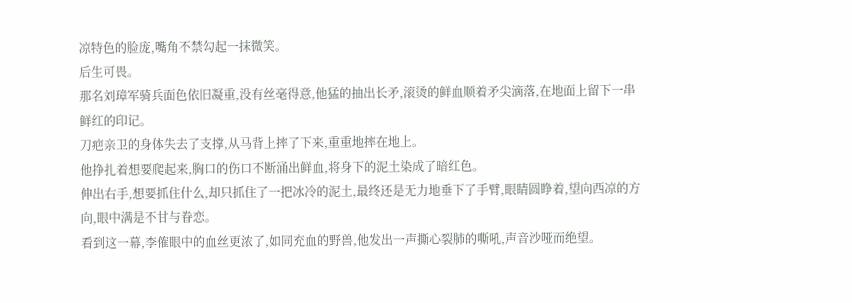凉特色的脸庞,嘴角不禁勾起一抹微笑。
后生可畏。
那名刘璋军骑兵面色依旧凝重,没有丝毫得意,他猛的抽出长矛,滚烫的鲜血顺着矛尖滴落,在地面上留下一串鲜红的印记。
刀疤亲卫的身体失去了支撑,从马背上摔了下来,重重地摔在地上。
他挣扎着想要爬起来,胸口的伤口不断涌出鲜血,将身下的泥土染成了暗红色。
伸出右手,想要抓住什么,却只抓住了一把冰冷的泥土,最终还是无力地垂下了手臂,眼睛圆睁着,望向西凉的方向,眼中满是不甘与眷恋。
看到这一幕,李傕眼中的血丝更浓了,如同充血的野兽,他发出一声撕心裂肺的嘶吼,声音沙哑而绝望。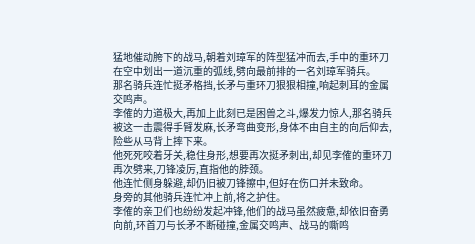猛地催动胯下的战马,朝着刘璋军的阵型猛冲而去,手中的重环刀在空中划出一道沉重的弧线,劈向最前排的一名刘璋军骑兵。
那名骑兵连忙挺矛格挡,长矛与重环刀狠狠相撞,响起刺耳的金属交鸣声。
李傕的力道极大,再加上此刻已是困兽之斗,爆发力惊人,那名骑兵被这一击震得手臂发麻,长矛弯曲变形,身体不由自主的向后仰去,险些从马背上摔下来。
他死死咬着牙关,稳住身形,想要再次挺矛刺出,却见李傕的重环刀再次劈来,刀锋凌厉,直指他的脖颈。
他连忙侧身躲避,却仍旧被刀锋擦中,但好在伤口并未致命。
身旁的其他骑兵连忙冲上前,将之护住。
李傕的亲卫们也纷纷发起冲锋,他们的战马虽然疲惫,却依旧奋勇向前,环首刀与长矛不断碰撞,金属交鸣声、战马的嘶鸣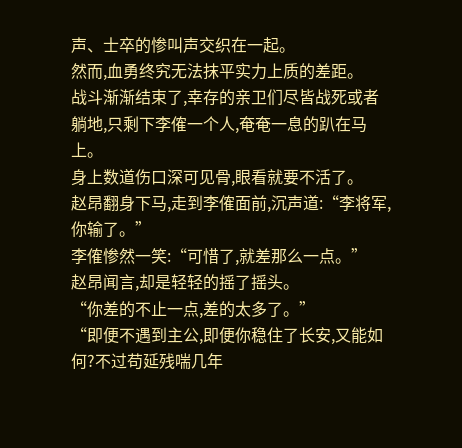声、士卒的惨叫声交织在一起。
然而,血勇终究无法抹平实力上质的差距。
战斗渐渐结束了,幸存的亲卫们尽皆战死或者躺地,只剩下李傕一个人,奄奄一息的趴在马上。
身上数道伤口深可见骨,眼看就要不活了。
赵昂翻身下马,走到李傕面前,沉声道:“李将军,你输了。”
李傕惨然一笑:“可惜了,就差那么一点。”
赵昂闻言,却是轻轻的摇了摇头。
“你差的不止一点,差的太多了。”
“即便不遇到主公,即便你稳住了长安,又能如何?不过苟延残喘几年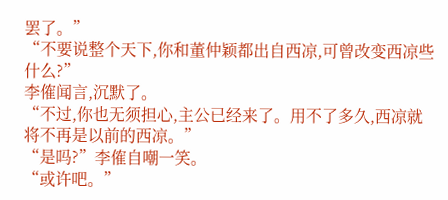罢了。”
“不要说整个天下,你和董仲颖都出自西凉,可曾改变西凉些什么?”
李傕闻言,沉默了。
“不过,你也无须担心,主公已经来了。用不了多久,西凉就将不再是以前的西凉。”
“是吗?”李傕自嘲一笑。
“或许吧。”